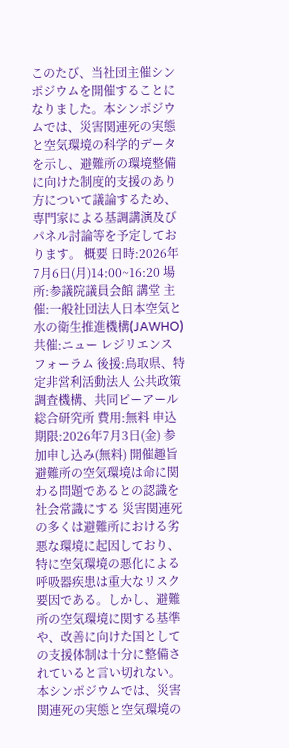このたび、当社団主催シンポジウムを開催することになりました。本シンポジウムでは、災害関連死の実態と空気環境の科学的データを示し、避難所の環境整備に向けた制度的支援のあり方について議論するため、専門家による基調講演及びパネル討論等を予定しております。 概要 日時:2026年7月6日(月)14:00~16:20 場所:参議院議員会館 講堂 主催:一般社団法人日本空気と水の衛生推進機構(JAWHO) 共催:ニュー レジリエンス フォーラム 後援:鳥取県、特定非営利活動法人 公共政策調査機構、共同ピーアール総合研究所 費用:無料 申込期限:2026年7月3日(金) 参加申し込み(無料) 開催趣旨 避難所の空気環境は命に関わる問題であるとの認識を社会常識にする 災害関連死の多くは避難所における劣悪な環境に起因しており、特に空気環境の悪化による呼吸器疾患は重大なリスク要因である。しかし、避難所の空気環境に関する基準や、改善に向けた国としての支援体制は十分に整備されていると言い切れない。本シンポジウムでは、災害関連死の実態と空気環境の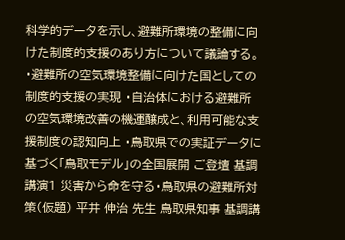科学的データを示し、避難所環境の整備に向けた制度的支援のあり方について議論する。 ・避難所の空気環境整備に向けた国としての制度的支援の実現 ・自治体における避難所の空気環境改善の機運醸成と、利用可能な支援制度の認知向上 ・鳥取県での実証データに基づく「鳥取モデル」の全国展開 ご登壇 基調講演1 災害から命を守る・鳥取県の避難所対策(仮題) 平井 伸治 先生 鳥取県知事 基調講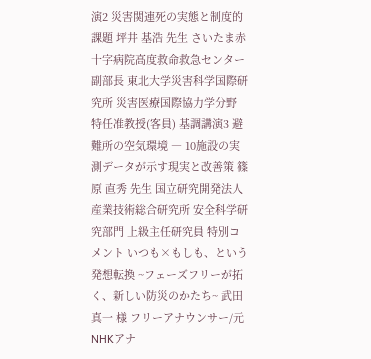演2 災害関連死の実態と制度的課題 坪井 基浩 先生 さいたま赤十字病院高度救命救急センター副部長 東北大学災害科学国際研究所 災害医療国際協力学分野 特任准教授(客員) 基調講演3 避難所の空気環境 ― 10施設の実測データが示す現実と改善策 篠原 直秀 先生 国立研究開発法人 産業技術総合研究所 安全科学研究部門 上級主任研究員 特別コメント いつも×もしも、という発想転換 ~フェーズフリーが拓く、新しい防災のかたち~ 武田 真一 様 フリーアナウンサー/元NHKアナ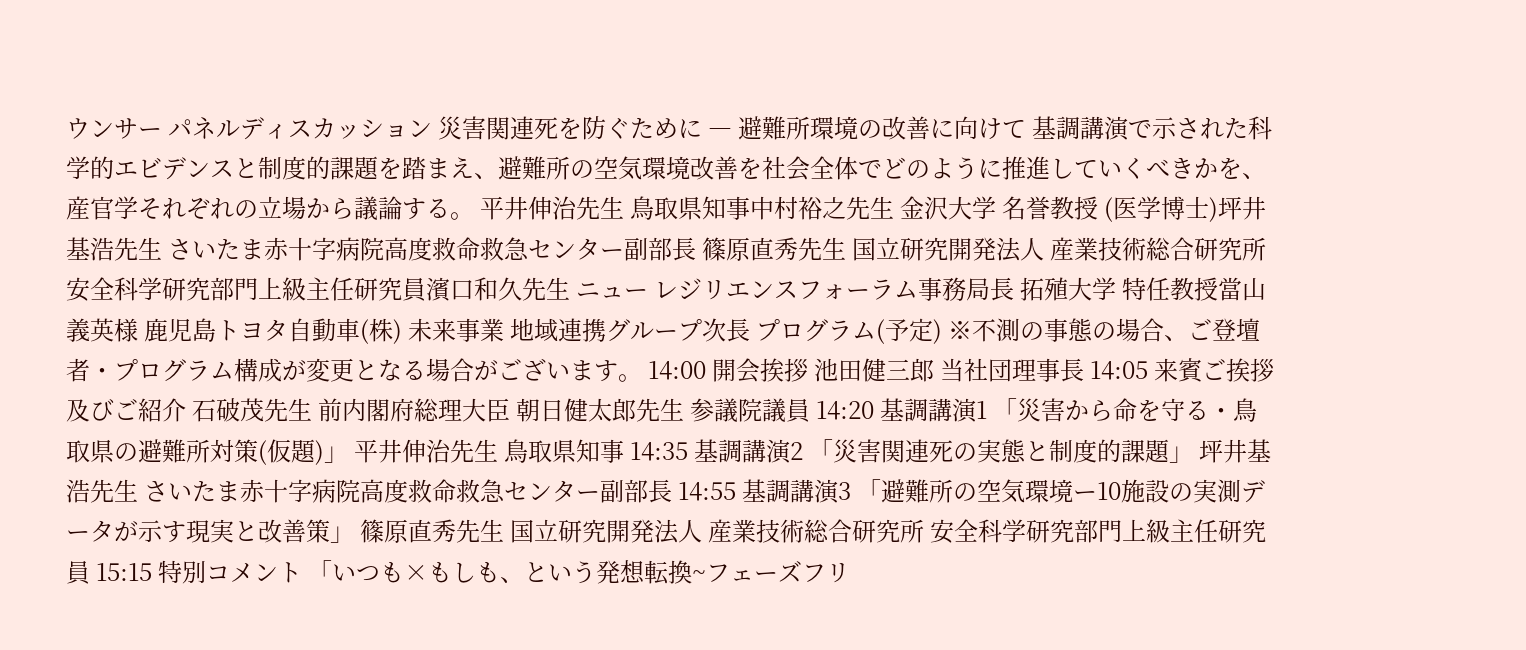ウンサー パネルディスカッション 災害関連死を防ぐために ― 避難所環境の改善に向けて 基調講演で示された科学的エビデンスと制度的課題を踏まえ、避難所の空気環境改善を社会全体でどのように推進していくべきかを、産官学それぞれの立場から議論する。 平井伸治先生 鳥取県知事中村裕之先生 金沢大学 名誉教授 (医学博士)坪井基浩先生 さいたま赤十字病院高度救命救急センター副部長 篠原直秀先生 国立研究開発法人 産業技術総合研究所 安全科学研究部門上級主任研究員濱口和久先生 ニュー レジリエンスフォーラム事務局長 拓殖大学 特任教授當山義英様 鹿児島トヨタ自動車(株) 未来事業 地域連携グループ次長 プログラム(予定) ※不測の事態の場合、ご登壇者・プログラム構成が変更となる場合がございます。 14:00 開会挨拶 池田健三郎 当社団理事長 14:05 来賓ご挨拶及びご紹介 石破茂先生 前内閣府総理大臣 朝日健太郎先生 参議院議員 14:20 基調講演1 「災害から命を守る・鳥取県の避難所対策(仮題)」 平井伸治先生 鳥取県知事 14:35 基調講演2 「災害関連死の実態と制度的課題」 坪井基浩先生 さいたま赤十字病院高度救命救急センター副部長 14:55 基調講演3 「避難所の空気環境ー10施設の実測データが示す現実と改善策」 篠原直秀先生 国立研究開発法人 産業技術総合研究所 安全科学研究部門上級主任研究員 15:15 特別コメント 「いつも×もしも、という発想転換~フェーズフリ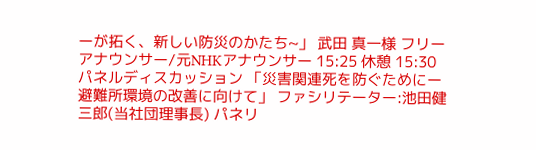ーが拓く、新しい防災のかたち~」 武田 真一様 フリーアナウンサー/元NHKアナウンサー 15:25 休憩 15:30 パネルディスカッション 「災害関連死を防ぐためにー避難所環境の改善に向けて」 ファシリテーター:池田健三郎(当社団理事長) パネリ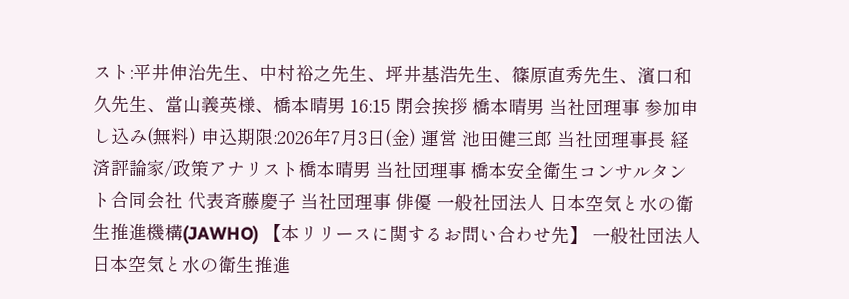スト:平井伸治先生、中村裕之先生、坪井基浩先生、篠原直秀先生、濱口和久先生、當山義英様、橋本晴男 16:15 閉会挨拶 橋本晴男 当社団理事 参加申し込み(無料) 申込期限:2026年7月3日(金) 運営 池田健三郎 当社団理事長 経済評論家/政策アナリスト橋本晴男 当社団理事 橋本安全衛生コンサルタント合同会社 代表斉藤慶子 当社団理事 俳優 一般社団法人 日本空気と水の衛生推進機構(JAWHO) 【本リリースに関するお問い合わせ先】 一般社団法人 日本空気と水の衛生推進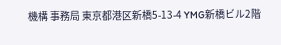機構 事務局 東京都港区新橋5-13-4 YMG新橋ビル2階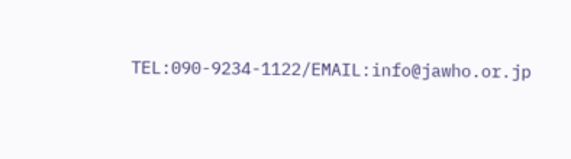TEL:090-9234-1122/EMAIL:info@jawho.or.jp